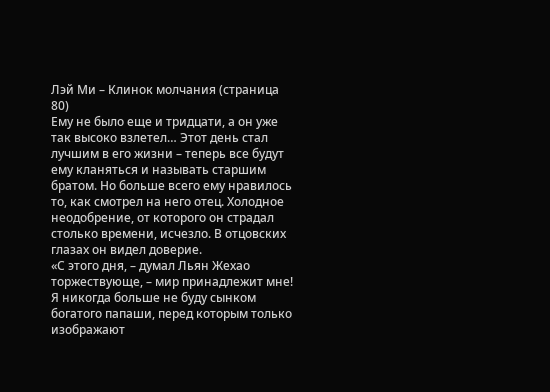Лэй Ми – Клинок молчания (страница 80)
Ему не было еще и тридцати, а он уже так высоко взлетел… Этот день стал лучшим в его жизни – теперь все будут ему кланяться и называть старшим братом. Но больше всего ему нравилось то, как смотрел на него отец. Холодное неодобрение, от которого он страдал столько времени, исчезло. В отцовских глазах он видел доверие.
«С этого дня, – думал Льян Жехао торжествующе, – мир принадлежит мне! Я никогда больше не буду сынком богатого папаши, перед которым только изображают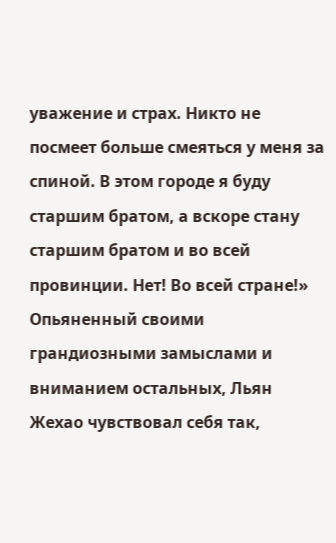уважение и страх. Никто не посмеет больше смеяться у меня за спиной. В этом городе я буду старшим братом, а вскоре стану старшим братом и во всей провинции. Нет! Во всей стране!»
Опьяненный своими грандиозными замыслами и вниманием остальных, Льян Жехао чувствовал себя так,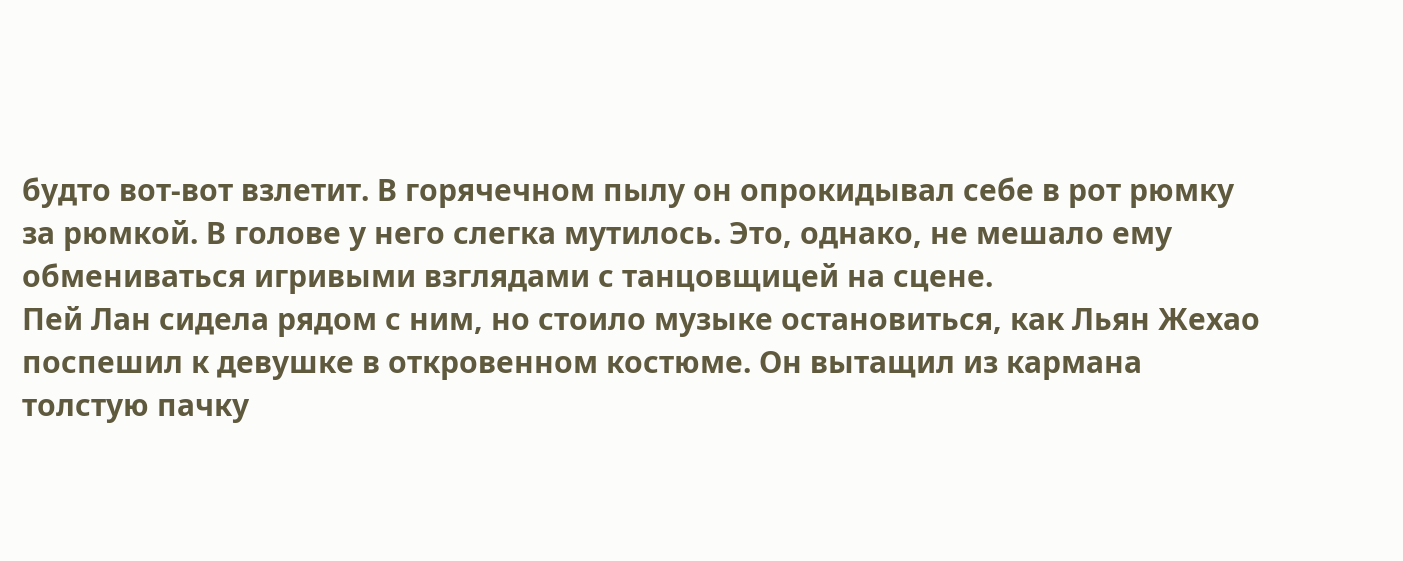будто вот-вот взлетит. В горячечном пылу он опрокидывал себе в рот рюмку за рюмкой. В голове у него слегка мутилось. Это, однако, не мешало ему обмениваться игривыми взглядами с танцовщицей на сцене.
Пей Лан сидела рядом с ним, но стоило музыке остановиться, как Льян Жехао поспешил к девушке в откровенном костюме. Он вытащил из кармана толстую пачку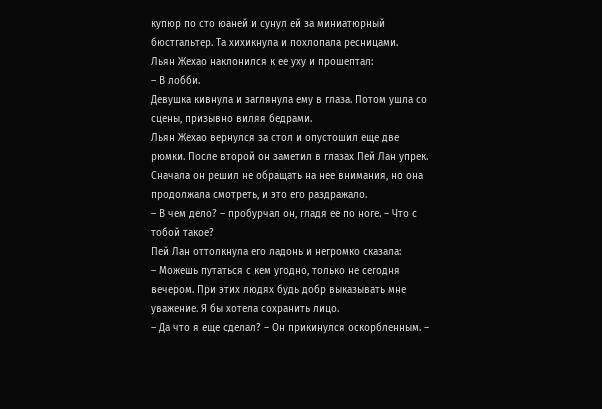купюр по сто юаней и сунул ей за миниатюрный бюстгальтер. Та хихикнула и похлопала ресницами.
Льян Жехао наклонился к ее уху и прошептал:
– В лобби.
Девушка кивнула и заглянула ему в глаза. Потом ушла со сцены, призывно виляя бедрами.
Льян Жехао вернулся за стол и опустошил еще две рюмки. После второй он заметил в глазах Пей Лан упрек. Сначала он решил не обращать на нее внимания, но она продолжала смотреть, и это его раздражало.
– В чем дело? – пробурчал он, гладя ее по ноге. – Что с тобой такое?
Пей Лан оттолкнула его ладонь и негромко сказала:
– Можешь путаться с кем угодно, только не сегодня вечером. При этих людях будь добр выказывать мне уважение. Я бы хотела сохранить лицо.
– Да что я еще сделал? – Он прикинулся оскорбленным. –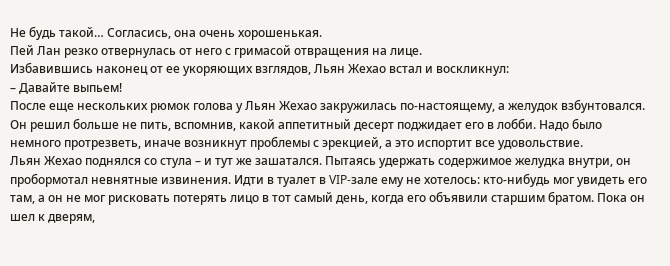Не будь такой… Согласись, она очень хорошенькая.
Пей Лан резко отвернулась от него с гримасой отвращения на лице.
Избавившись наконец от ее укоряющих взглядов, Льян Жехао встал и воскликнул:
– Давайте выпьем!
После еще нескольких рюмок голова у Льян Жехао закружилась по-настоящему, а желудок взбунтовался. Он решил больше не пить, вспомнив, какой аппетитный десерт поджидает его в лобби. Надо было немного протрезветь, иначе возникнут проблемы с эрекцией, а это испортит все удовольствие.
Льян Жехао поднялся со стула – и тут же зашатался. Пытаясь удержать содержимое желудка внутри, он пробормотал невнятные извинения. Идти в туалет в VIP-зале ему не хотелось: кто-нибудь мог увидеть его там, а он не мог рисковать потерять лицо в тот самый день, когда его объявили старшим братом. Пока он шел к дверям,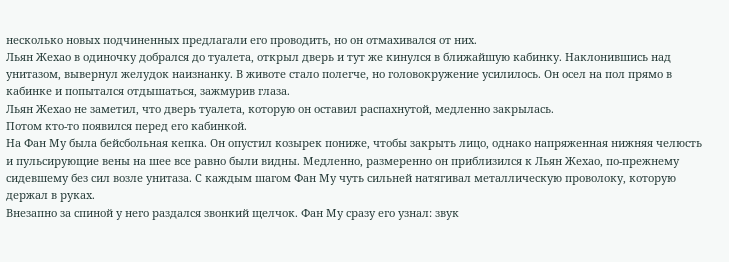несколько новых подчиненных предлагали его проводить, но он отмахивался от них.
Льян Жехао в одиночку добрался до туалета, открыл дверь и тут же кинулся в ближайшую кабинку. Наклонившись над унитазом, вывернул желудок наизнанку. В животе стало полегче, но головокружение усилилось. Он осел на пол прямо в кабинке и попытался отдышаться, зажмурив глаза.
Льян Жехао не заметил, что дверь туалета, которую он оставил распахнутой, медленно закрылась.
Потом кто-то появился перед его кабинкой.
На Фан Му была бейсбольная кепка. Он опустил козырек пониже, чтобы закрыть лицо, однако напряженная нижняя челюсть и пульсирующие вены на шее все равно были видны. Медленно, размеренно он приблизился к Льян Жехао, по-прежнему сидевшему без сил возле унитаза. С каждым шагом Фан Му чуть сильней натягивал металлическую проволоку, которую держал в руках.
Внезапно за спиной у него раздался звонкий щелчок. Фан Му сразу его узнал: звук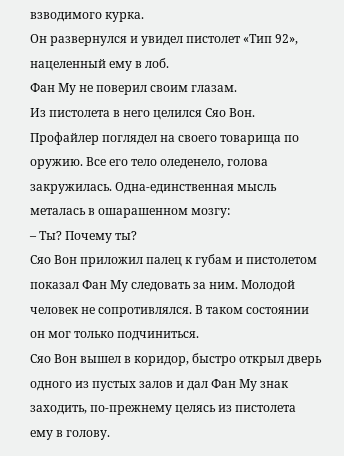взводимого курка.
Он развернулся и увидел пистолет «Тип 92», нацеленный ему в лоб.
Фан Му не поверил своим глазам.
Из пистолета в него целился Сяо Вон.
Профайлер поглядел на своего товарища по оружию. Все его тело оледенело, голова закружилась. Одна-единственная мысль металась в ошарашенном мозгу:
– Ты? Почему ты?
Сяо Вон приложил палец к губам и пистолетом показал Фан Му следовать за ним. Молодой человек не сопротивлялся. В таком состоянии он мог только подчиниться.
Сяо Вон вышел в коридор, быстро открыл дверь одного из пустых залов и дал Фан Му знак заходить, по-прежнему целясь из пистолета ему в голову.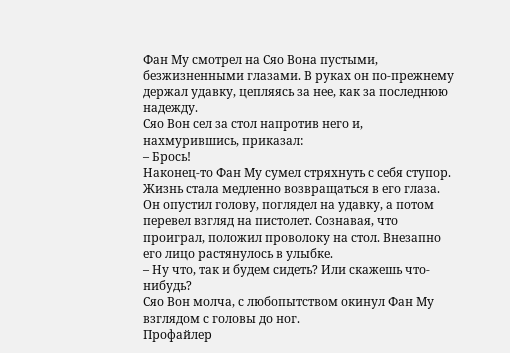Фан Му смотрел на Сяо Вона пустыми, безжизненными глазами. В руках он по-прежнему держал удавку, цепляясь за нее, как за последнюю надежду.
Сяо Вон сел за стол напротив него и, нахмурившись, приказал:
– Брось!
Наконец-то Фан Му сумел стряхнуть с себя ступор. Жизнь стала медленно возвращаться в его глаза. Он опустил голову, поглядел на удавку, а потом перевел взгляд на пистолет. Сознавая, что проиграл, положил проволоку на стол. Внезапно его лицо растянулось в улыбке.
– Ну что, так и будем сидеть? Или скажешь что-нибудь?
Сяо Вон молча, с любопытством окинул Фан Му взглядом с головы до ног.
Профайлер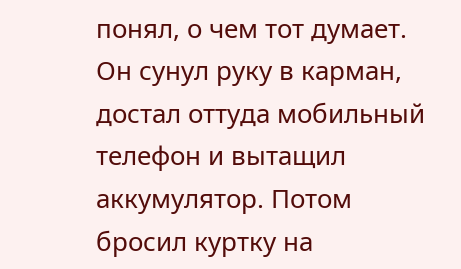понял, о чем тот думает. Он сунул руку в карман, достал оттуда мобильный телефон и вытащил аккумулятор. Потом бросил куртку на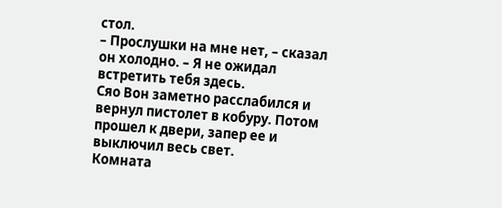стол.
– Прослушки на мне нет, – сказал он холодно. – Я не ожидал встретить тебя здесь.
Сяо Вон заметно расслабился и вернул пистолет в кобуру. Потом прошел к двери, запер ее и выключил весь свет.
Комната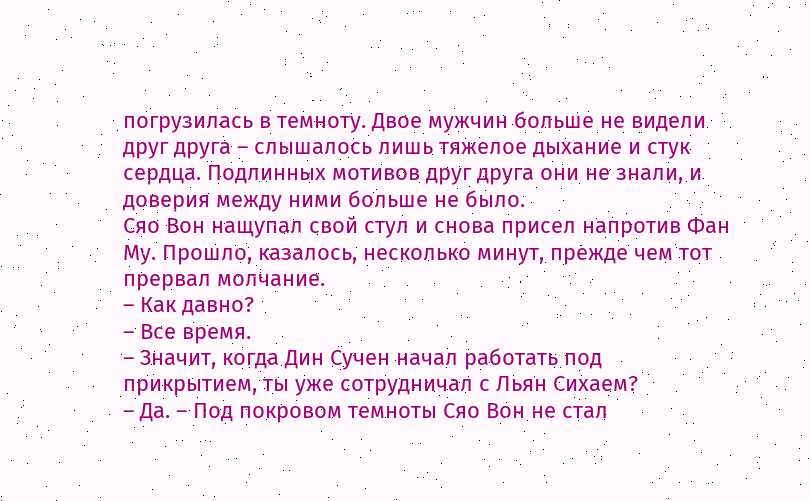погрузилась в темноту. Двое мужчин больше не видели друг друга – слышалось лишь тяжелое дыхание и стук сердца. Подлинных мотивов друг друга они не знали, и доверия между ними больше не было.
Сяо Вон нащупал свой стул и снова присел напротив Фан Му. Прошло, казалось, несколько минут, прежде чем тот прервал молчание.
– Как давно?
– Все время.
– Значит, когда Дин Сучен начал работать под прикрытием, ты уже сотрудничал с Льян Сихаем?
– Да. – Под покровом темноты Сяо Вон не стал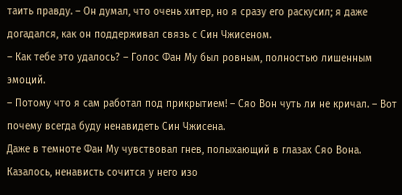таить правду. – Он думал, что очень хитер, но я сразу его раскусил; я даже догадался, как он поддерживал связь с Син Чжисеном.
– Как тебе это удалось? – Голос Фан Му был ровным, полностью лишенным эмоций.
– Потому что я сам работал под прикрытием! – Сяо Вон чуть ли не кричал. – Вот почему всегда буду ненавидеть Син Чжисена.
Даже в темноте Фан Му чувствовал гнев, полыхающий в глазах Сяо Вона. Казалось, ненависть сочится у него изо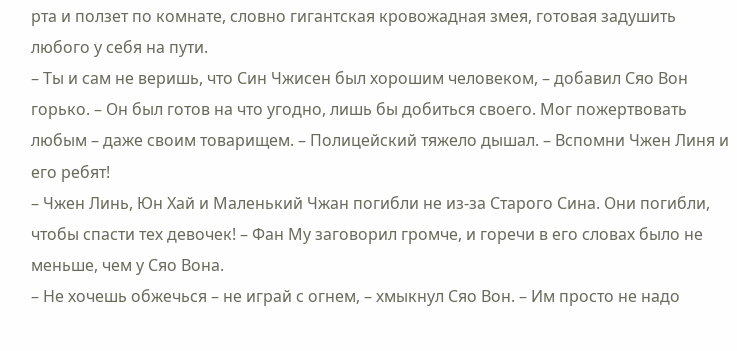рта и ползет по комнате, словно гигантская кровожадная змея, готовая задушить любого у себя на пути.
– Ты и сам не веришь, что Син Чжисен был хорошим человеком, – добавил Сяо Вон горько. – Он был готов на что угодно, лишь бы добиться своего. Мог пожертвовать любым – даже своим товарищем. – Полицейский тяжело дышал. – Вспомни Чжен Линя и его ребят!
– Чжен Линь, Юн Хай и Маленький Чжан погибли не из-за Старого Сина. Они погибли, чтобы спасти тех девочек! – Фан Му заговорил громче, и горечи в его словах было не меньше, чем у Сяо Вона.
– Не хочешь обжечься – не играй с огнем, – хмыкнул Сяо Вон. – Им просто не надо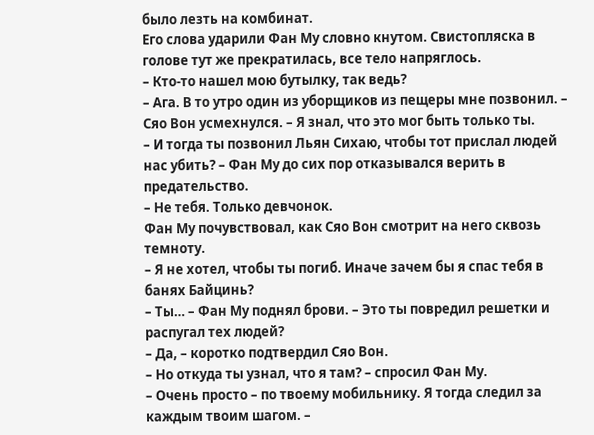было лезть на комбинат.
Его слова ударили Фан Му словно кнутом. Свистопляска в голове тут же прекратилась, все тело напряглось.
– Кто-то нашел мою бутылку, так ведь?
– Ага. В то утро один из уборщиков из пещеры мне позвонил. – Сяо Вон усмехнулся. – Я знал, что это мог быть только ты.
– И тогда ты позвонил Льян Сихаю, чтобы тот прислал людей нас убить? – Фан Му до сих пор отказывался верить в предательство.
– Не тебя. Только девчонок.
Фан Му почувствовал, как Сяо Вон смотрит на него сквозь темноту.
– Я не хотел, чтобы ты погиб. Иначе зачем бы я спас тебя в банях Байцинь?
– Ты… – Фан Му поднял брови. – Это ты повредил решетки и распугал тех людей?
– Да, – коротко подтвердил Сяо Вон.
– Но откуда ты узнал, что я там? – спросил Фан Му.
– Очень просто – по твоему мобильнику. Я тогда следил за каждым твоим шагом. –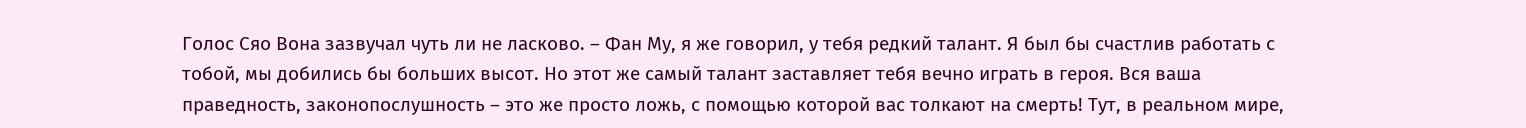Голос Сяо Вона зазвучал чуть ли не ласково. – Фан Му, я же говорил, у тебя редкий талант. Я был бы счастлив работать с тобой, мы добились бы больших высот. Но этот же самый талант заставляет тебя вечно играть в героя. Вся ваша праведность, законопослушность – это же просто ложь, с помощью которой вас толкают на смерть! Тут, в реальном мире,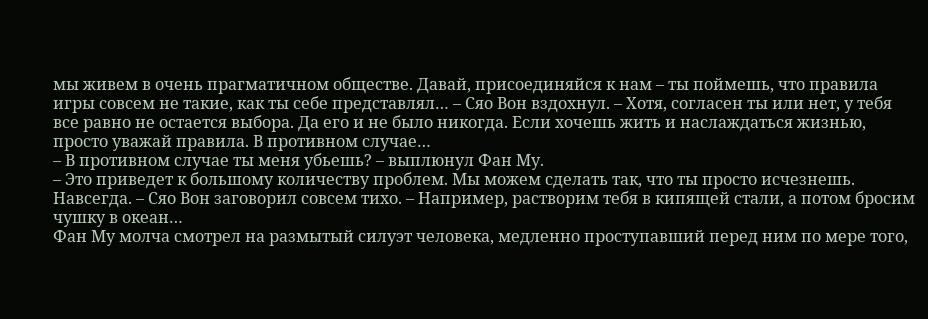мы живем в очень прагматичном обществе. Давай, присоединяйся к нам – ты поймешь, что правила игры совсем не такие, как ты себе представлял… – Сяо Вон вздохнул. – Хотя, согласен ты или нет, у тебя все равно не остается выбора. Да его и не было никогда. Если хочешь жить и наслаждаться жизнью, просто уважай правила. В противном случае…
– В противном случае ты меня убьешь? – выплюнул Фан Му.
– Это приведет к большому количеству проблем. Мы можем сделать так, что ты просто исчезнешь. Навсегда. – Сяо Вон заговорил совсем тихо. – Например, растворим тебя в кипящей стали, а потом бросим чушку в океан…
Фан Му молча смотрел на размытый силуэт человека, медленно проступавший перед ним по мере того,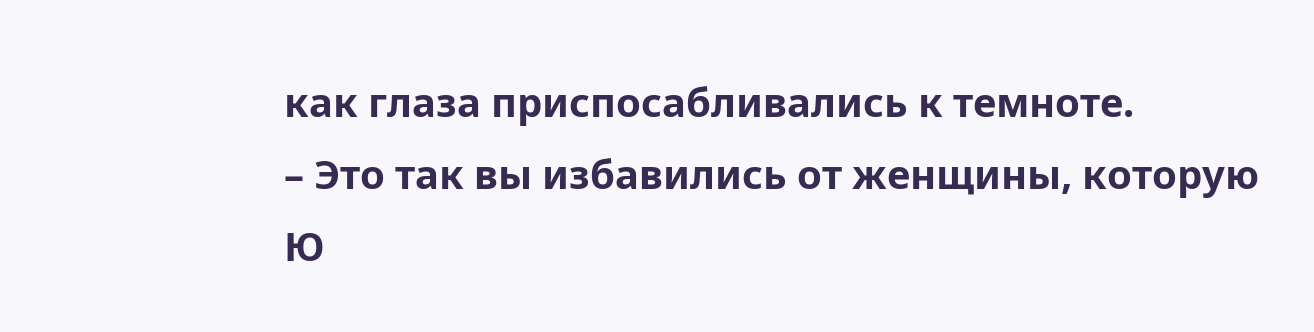как глаза приспосабливались к темноте.
– Это так вы избавились от женщины, которую Ю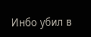Инбо убил в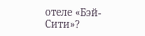отеле «Бэй-Сити»?